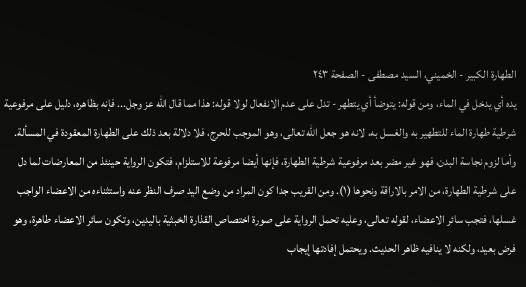الطهارة الكبير - الخميني، السيد مصطفى - الصفحة ٢٤٣
يده أي يدخل في الماء، ومن قوله: يتوضأ أي يتطهر - تدل على عدم الانفعال لولا قوله: هذا مما قال الله عز وجل... فإنه بظاهره، دليل على مرفوعية شرطية طهارة الماء للتطهير به والغسل به، لانه هو جعل الله تعالى، وهو الموجب للحرج، فلا دلالة بعد ذلك على الطهارة المعقودة في المسألة. وأما لزوم نجاسة البدن، فهو غير مضر بعد مرفوعية شرطية الطهارة، فإنها أيضا مرفوعة للاستلزام، فتكون الرواية حينئذ من المعارضات لما دل على شرطية الطهارة، من الامر بالاراقة ونحوها (١). ومن القريب جدا كون المراد من وضع اليد صرف النظر عنه واستثناءه من الاعضاء الواجب غسلها، فتجب سائر الاعضاء، لقوله تعالى، وعليه تحمل الرواية على صورة اختصاص القذارة الخبثية باليدين، وتكون سائر الاعضاء طاهرة، وهو فرض بعيد، ولكنه لا ينافيه ظاهر الحديث. ويحتمل إفادتها إيجاب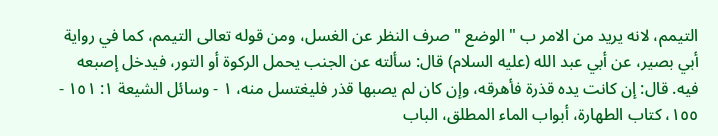التيمم، لانه يريد من الامر ب " الوضع " صرف النظر عن الغسل، ومن قوله تعالى التيمم، كما في رواية أبي بصير، عن أبي عبد الله (عليه السلام) قال: سألته عن الجنب يحمل الركوة أو التور، فيدخل إصبعه فيه. قال: إن كانت يده قذرة فأهرقه، وإن كان لم يصبها قذر فليغتسل منه، ١ - وسائل الشيعة ١: ١٥١ - ١٥٥، كتاب الطهارة، أبواب الماء المطلق، الباب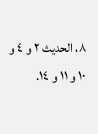٨، الحديث ٢ و ٤ و ١٠ و ١١ و ١٤.